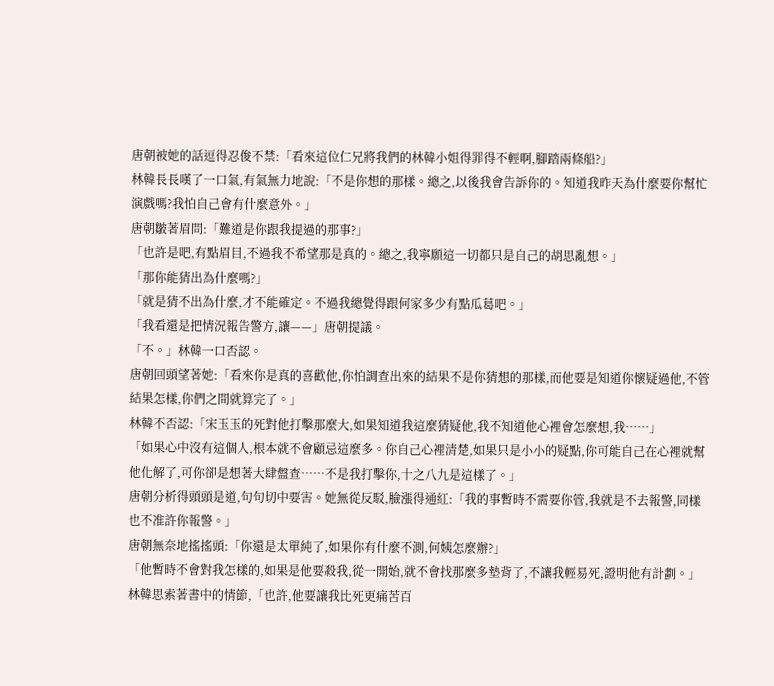唐朝被她的話逗得忍俊不禁:「看來這位仁兄將我們的林韓小姐得罪得不輕啊,腳踏兩條船?」
林韓長長嘆了一口氣,有氣無力地說:「不是你想的那樣。總之,以後我會告訴你的。知道我昨天為什麼要你幫忙演戲嗎?我怕自己會有什麼意外。」
唐朝皺著眉問:「難道是你跟我提過的那事?」
「也許是吧,有點眉目,不過我不希望那是真的。總之,我寧願這一切都只是自己的胡思亂想。」
「那你能猜出為什麼嗎?」
「就是猜不出為什麼,才不能確定。不過我總覺得跟何家多少有點瓜葛吧。」
「我看還是把情況報告警方,讓——」唐朝提議。
「不。」林韓一口否認。
唐朝回頭望著她:「看來你是真的喜歡他,你怕調查出來的結果不是你猜想的那樣,而他要是知道你懷疑過他,不管結果怎樣,你們之間就算完了。」
林韓不否認:「宋玉玉的死對他打擊那麼大,如果知道我這麼猜疑他,我不知道他心裡會怎麼想,我……」
「如果心中沒有這個人,根本就不會顧忌這麼多。你自己心裡清楚,如果只是小小的疑點,你可能自己在心裡就幫他化解了,可你卻是想著大肆盤查……不是我打擊你,十之八九是這樣了。」
唐朝分析得頭頭是道,句句切中要害。她無從反駁,臉漲得通紅:「我的事暫時不需要你管,我就是不去報警,同樣也不准許你報警。」
唐朝無奈地搖搖頭:「你還是太單純了,如果你有什麼不測,何姨怎麼辦?」
「他暫時不會對我怎樣的,如果是他要殺我,從一開始,就不會找那麼多墊背了,不讓我輕易死,證明他有計劃。」林韓思索著書中的情節,「也許,他要讓我比死更痛苦百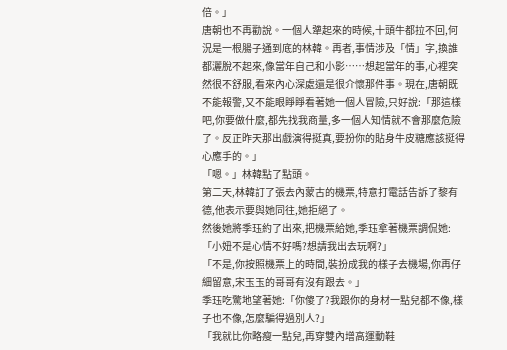倍。」
唐朝也不再勸說。一個人犟起來的時候,十頭牛都拉不回,何況是一根腸子通到底的林韓。再者,事情涉及「情」字,換誰都灑脫不起來,像當年自己和小影……想起當年的事,心裡突然很不舒服,看來內心深處還是很介懷那件事。現在,唐朝既不能報警,又不能眼睜睜看著她一個人冒險,只好說:「那這樣吧,你要做什麼,都先找我商量,多一個人知情就不會那麼危險了。反正昨天那出戲演得挺真,要扮你的貼身牛皮糖應該挺得心應手的。」
「嗯。」林韓點了點頭。
第二天,林韓訂了張去內蒙古的機票,特意打電話告訴了黎有德,他表示要與她同往,她拒絕了。
然後她將季珏約了出來,把機票給她,季珏拿著機票調侃她:「小妞不是心情不好嗎?想請我出去玩啊?」
「不是,你按照機票上的時間,裝扮成我的樣子去機場,你再仔細留意,宋玉玉的哥哥有沒有跟去。」
季珏吃驚地望著她:「你傻了?我跟你的身材一點兒都不像,樣子也不像,怎麼騙得過別人?」
「我就比你略瘦一點兒,再穿雙內增高運動鞋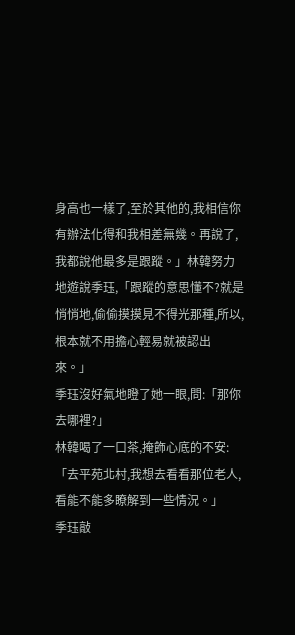身高也一樣了,至於其他的,我相信你有辦法化得和我相差無幾。再說了,我都說他最多是跟蹤。」林韓努力地遊說季珏,「跟蹤的意思懂不?就是悄悄地,偷偷摸摸見不得光那種,所以,根本就不用擔心輕易就被認出來。」
季珏沒好氣地瞪了她一眼,問:「那你去哪裡?」
林韓喝了一口茶,掩飾心底的不安:「去平苑北村,我想去看看那位老人,看能不能多瞭解到一些情況。」
季珏敲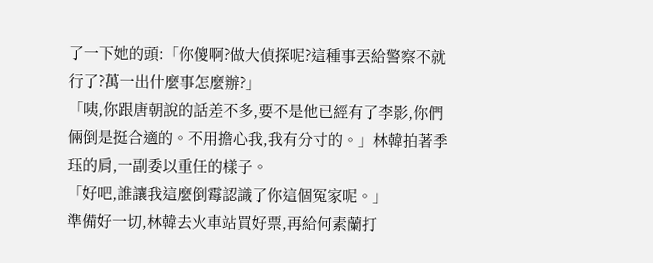了一下她的頭:「你傻啊?做大偵探呢?這種事丟給警察不就行了?萬一出什麼事怎麼辦?」
「咦,你跟唐朝說的話差不多,要不是他已經有了李影,你們倆倒是挺合適的。不用擔心我,我有分寸的。」林韓拍著季珏的肩,一副委以重任的樣子。
「好吧,誰讓我這麼倒霉認識了你這個冤家呢。」
準備好一切,林韓去火車站買好票,再給何素蘭打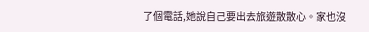了個電話,她說自己要出去旅遊散散心。家也沒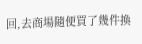回,去商場隨便買了幾件換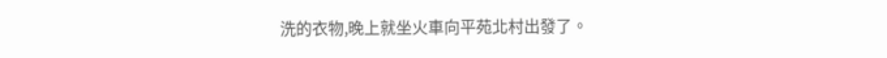洗的衣物,晚上就坐火車向平苑北村出發了。